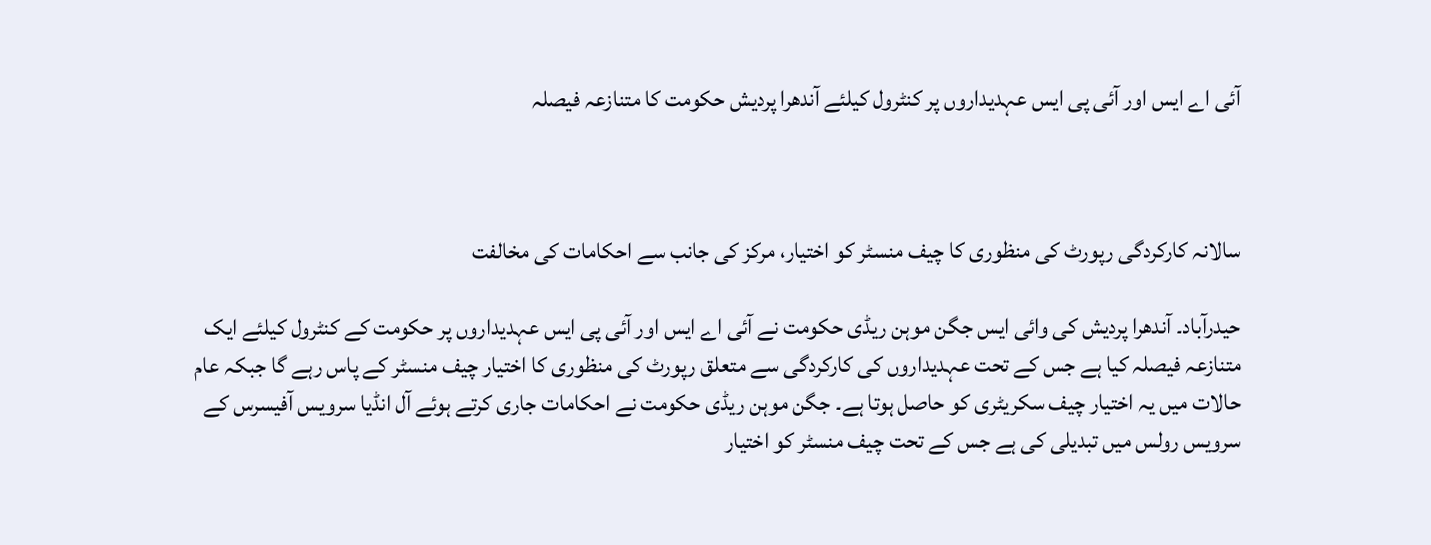آئی اے ایس اور آئی پی ایس عہدیداروں پر کنٹرول کیلئے آندھرا پردیش حکومت کا متنازعہ فیصلہ



سالانہ کارکردگی رپورٹ کی منظوری کا چیف منسٹر کو اختیار، مرکز کی جانب سے احکامات کی مخالفت

حیدرآباد۔ آندھرا پردیش کی وائی ایس جگن موہن ریڈی حکومت نے آئی اے ایس اور آئی پی ایس عہدیداروں پر حکومت کے کنٹرول کیلئے ایک متنازعہ فیصلہ کیا ہے جس کے تحت عہدیداروں کی کارکردگی سے متعلق رپورٹ کی منظوری کا اختیار چیف منسٹر کے پاس رہے گا جبکہ عام حالات میں یہ اختیار چیف سکریٹری کو حاصل ہوتا ہے۔ جگن موہن ریڈی حکومت نے احکامات جاری کرتے ہوئے آل انڈیا سرویس آفیسرس کے سرویس رولس میں تبدیلی کی ہے جس کے تحت چیف منسٹر کو اختیار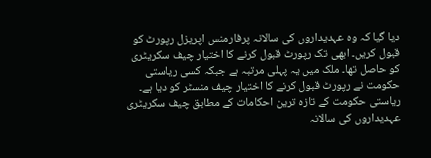دیا گیا کہ وہ عہدیداروں کی سالانہ پرفارمنس اپریزل رپورٹ کو قبول کریں۔ ابھی تک رپورٹ قبول کرنے کا اختیار چیف سکریٹری کو حاصل تھا۔ ملک میں یہ پہلی مرتبہ ہے جبکہ کسی ریاستی حکومت نے رپورٹ قبول کرنے کا اختیار چیف منسٹر کو دیا ہے۔ ریاستی حکومت کے تازہ ترین احکامات کے مطابق چیف سکریٹری عہدیداروں کی سالانہ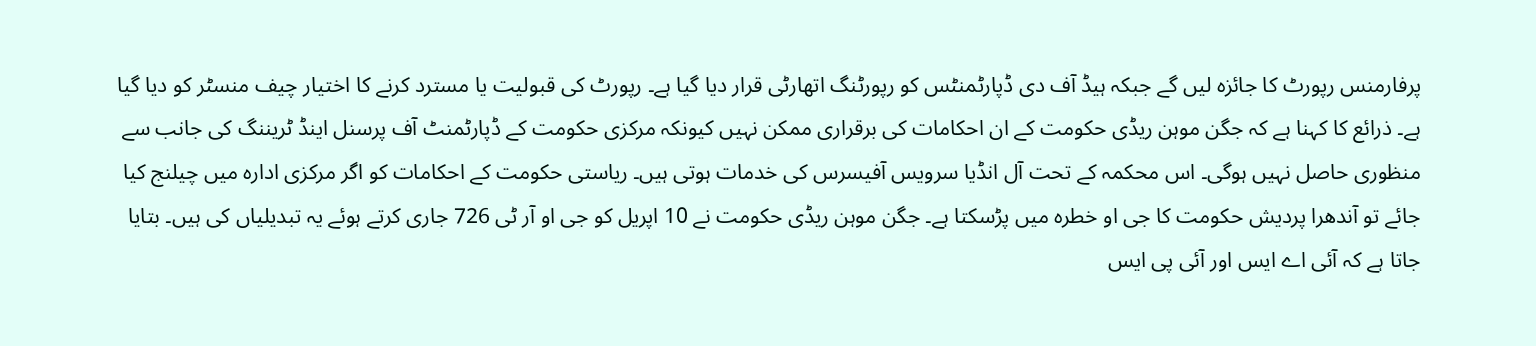پرفارمنس رپورٹ کا جائزہ لیں گے جبکہ ہیڈ آف دی ڈپارٹمنٹس کو رپورٹنگ اتھارٹی قرار دیا گیا ہے۔ رپورٹ کی قبولیت یا مسترد کرنے کا اختیار چیف منسٹر کو دیا گیا ہے۔ ذرائع کا کہنا ہے کہ جگن موہن ریڈی حکومت کے ان احکامات کی برقراری ممکن نہیں کیونکہ مرکزی حکومت کے ڈپارٹمنٹ آف پرسنل اینڈ ٹریننگ کی جانب سے منظوری حاصل نہیں ہوگی۔ اس محکمہ کے تحت آل انڈیا سرویس آفیسرس کی خدمات ہوتی ہیں۔ ریاستی حکومت کے احکامات کو اگر مرکزی ادارہ میں چیلنج کیا جائے تو آندھرا پردیش حکومت کا جی او خطرہ میں پڑسکتا ہے۔ جگن موہن ریڈی حکومت نے 10 اپریل کو جی او آر ٹی 726 جاری کرتے ہوئے یہ تبدیلیاں کی ہیں۔ بتایا جاتا ہے کہ آئی اے ایس اور آئی پی ایس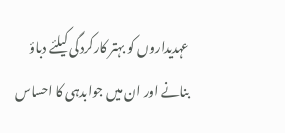عہدیداروں کو بہتر کارکردگی کیلئے دباؤ بنانے اور ان میں جوابدہی کا احساس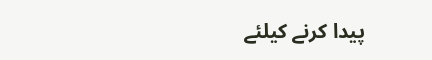پیدا کرنے کیلئے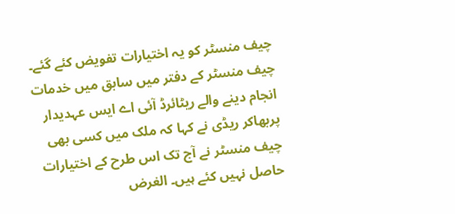چیف منسٹر کو یہ اختیارات تفویض کئے گئے۔ چیف منسٹر کے دفتر میں سابق میں خدمات انجام دینے والے ریٹائرڈ آئی اے ایس عہدیدار پربھاکر ریڈی نے کہا کہ ملک میں کسی بھی چیف منسٹر نے آج تک اس طرح کے اختیارات حاصل نہیں کئے ہیں۔ الغرض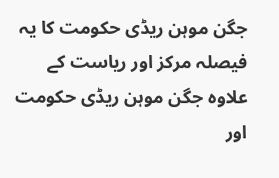جگن موہن ریڈی حکومت کا یہ فیصلہ مرکز اور ریاست کے علاوہ جگن موہن ریڈی حکومت اور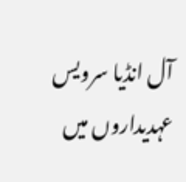آل انڈیا سرویس عہدیداروں میں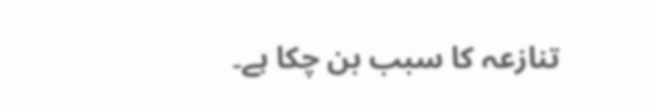تنازعہ کا سبب بن چکا ہے۔